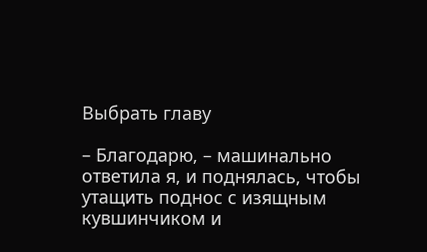Выбрать главу

– Благодарю, – машинально ответила я, и поднялась, чтобы утащить поднос с изящным кувшинчиком и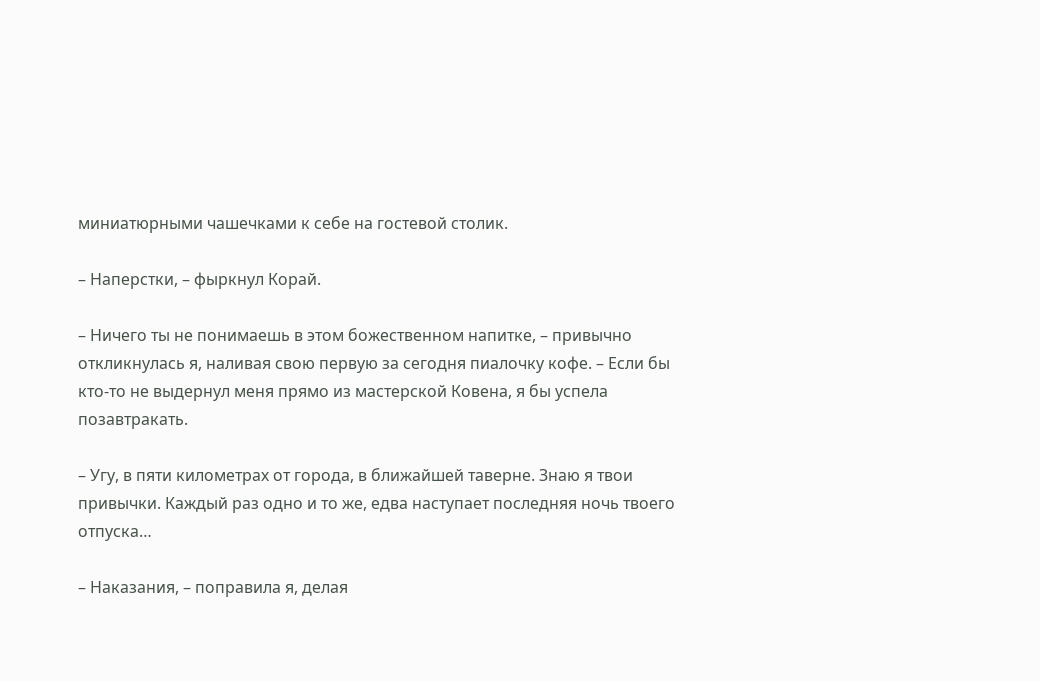миниатюрными чашечками к себе на гостевой столик.

– Наперстки, – фыркнул Корай.

– Ничего ты не понимаешь в этом божественном напитке, – привычно откликнулась я, наливая свою первую за сегодня пиалочку кофе. – Если бы кто-то не выдернул меня прямо из мастерской Ковена, я бы успела позавтракать.

– Угу, в пяти километрах от города, в ближайшей таверне. Знаю я твои привычки. Каждый раз одно и то же, едва наступает последняя ночь твоего отпуска…

– Наказания, – поправила я, делая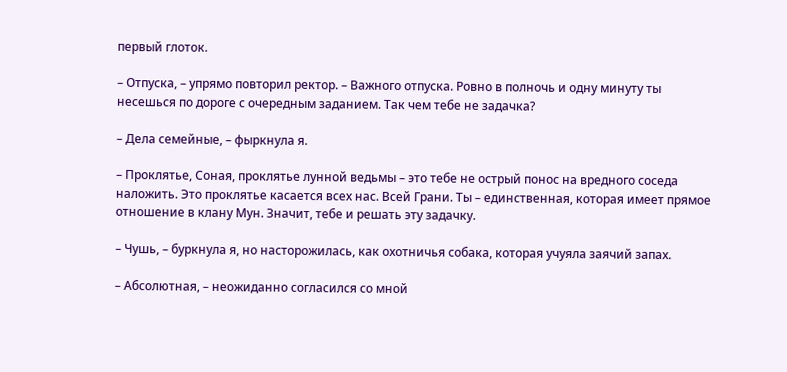первый глоток.

– Отпуска, – упрямо повторил ректор. – Важного отпуска. Ровно в полночь и одну минуту ты несешься по дороге с очередным заданием. Так чем тебе не задачка?

– Дела семейные, – фыркнула я.

– Проклятье, Соная, проклятье лунной ведьмы – это тебе не острый понос на вредного соседа наложить. Это проклятье касается всех нас. Всей Грани. Ты – единственная, которая имеет прямое отношение в клану Мун. Значит, тебе и решать эту задачку.

– Чушь, – буркнула я, но насторожилась, как охотничья собака, которая учуяла заячий запах.

– Абсолютная, – неожиданно согласился со мной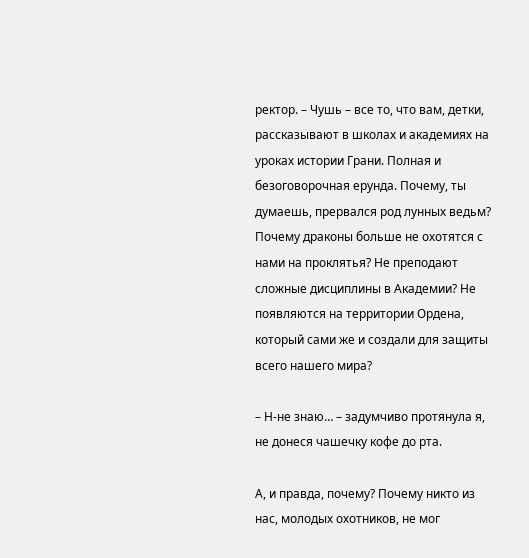ректор. – Чушь – все то, что вам, детки, рассказывают в школах и академиях на уроках истории Грани. Полная и безоговорочная ерунда. Почему, ты думаешь, прервался род лунных ведьм? Почему драконы больше не охотятся с нами на проклятья? Не преподают сложные дисциплины в Академии? Не появляются на территории Ордена, который сами же и создали для защиты всего нашего мира?

– Н-не знаю… – задумчиво протянула я, не донеся чашечку кофе до рта.

А, и правда, почему? Почему никто из нас, молодых охотников, не мог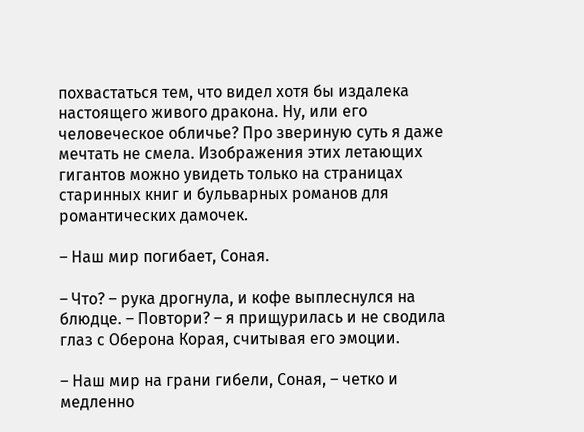похвастаться тем, что видел хотя бы издалека настоящего живого дракона. Ну, или его человеческое обличье? Про звериную суть я даже мечтать не смела. Изображения этих летающих гигантов можно увидеть только на страницах старинных книг и бульварных романов для романтических дамочек.

– Наш мир погибает, Соная.

– Что? – рука дрогнула, и кофе выплеснулся на блюдце. – Повтори? – я прищурилась и не сводила глаз с Оберона Корая, считывая его эмоции.

– Наш мир на грани гибели, Соная, – четко и медленно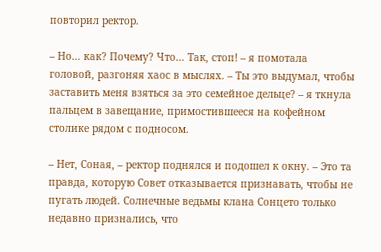повторил ректор.

– Но… как? Почему? Что… Так, стоп! – я помотала головой, разгоняя хаос в мыслях. – Ты это выдумал, чтобы заставить меня взяться за это семейное дельце? – я ткнула пальцем в завещание, примостившееся на кофейном столике рядом с подносом.

– Нет, Соная, – ректор поднялся и подошел к окну. – Это та правда, которую Совет отказывается признавать, чтобы не пугать людей. Солнечные ведьмы клана Сонцето только недавно признались, что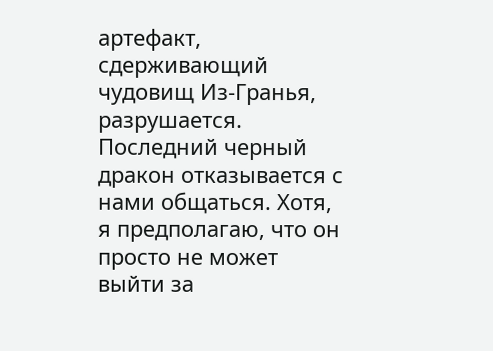артефакт, сдерживающий чудовищ Из-Гранья, разрушается. Последний черный дракон отказывается с нами общаться. Хотя, я предполагаю, что он просто не может выйти за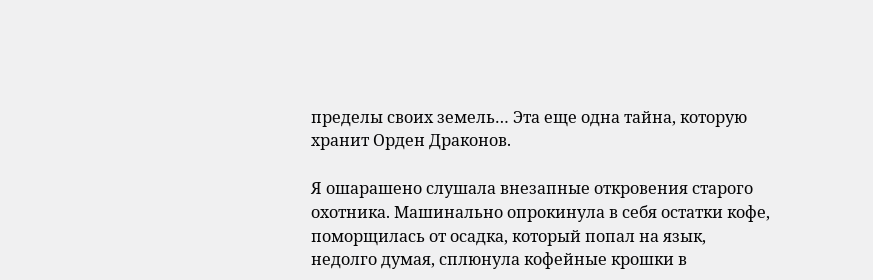пределы своих земель… Эта еще одна тайна, которую хранит Орден Драконов.

Я ошарашено слушала внезапные откровения старого охотника. Машинально опрокинула в себя остатки кофе, поморщилась от осадка, который попал на язык, недолго думая, сплюнула кофейные крошки в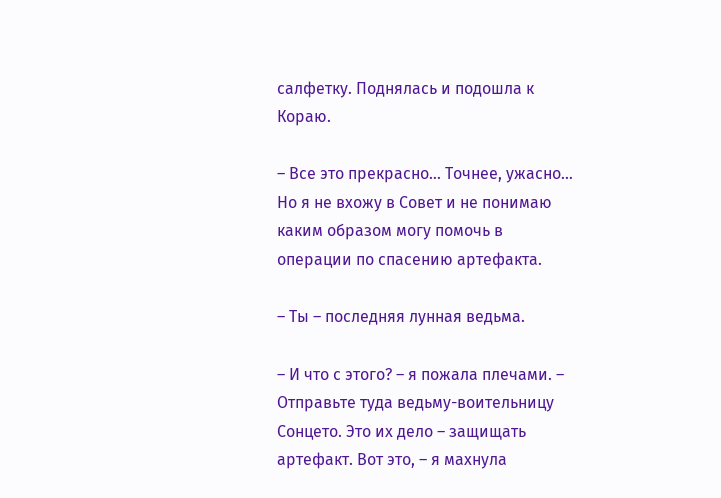салфетку. Поднялась и подошла к Кораю.

– Все это прекрасно… Точнее, ужасно… Но я не вхожу в Совет и не понимаю каким образом могу помочь в операции по спасению артефакта.

– Ты – последняя лунная ведьма.

– И что с этого? – я пожала плечами. – Отправьте туда ведьму-воительницу Сонцето. Это их дело – защищать артефакт. Вот это, – я махнула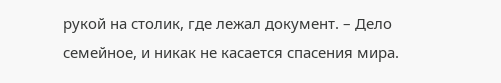рукой на столик, где лежал документ. – Дело семейное, и никак не касается спасения мира.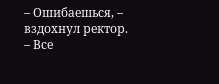– Ошибаешься, – вздохнул ректор. – Все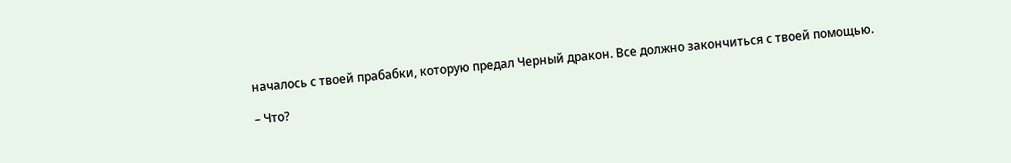началось с твоей прабабки, которую предал Черный дракон. Все должно закончиться с твоей помощью.

– Что?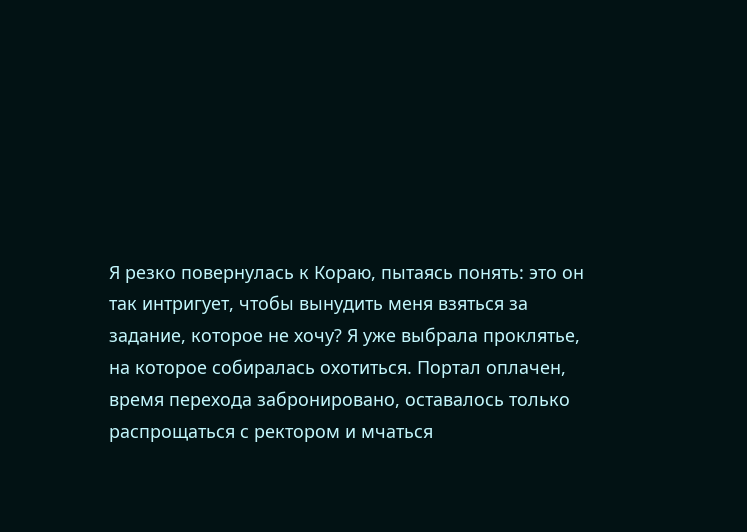Я резко повернулась к Кораю, пытаясь понять: это он так интригует, чтобы вынудить меня взяться за задание, которое не хочу? Я уже выбрала проклятье, на которое собиралась охотиться. Портал оплачен, время перехода забронировано, оставалось только распрощаться с ректором и мчаться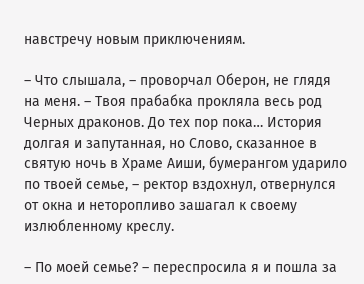навстречу новым приключениям.

– Что слышала, – проворчал Оберон, не глядя на меня. – Твоя прабабка прокляла весь род Черных драконов. До тех пор пока… История долгая и запутанная, но Слово, сказанное в святую ночь в Храме Аиши, бумерангом ударило по твоей семье, – ректор вздохнул, отвернулся от окна и неторопливо зашагал к своему излюбленному креслу.

– По моей семье? – переспросила я и пошла за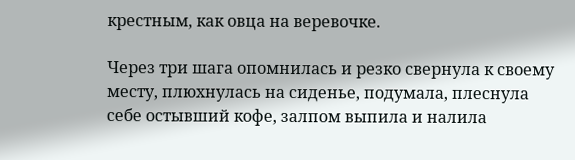крестным, как овца на веревочке.

Через три шага опомнилась и резко свернула к своему месту, плюхнулась на сиденье, подумала, плеснула себе остывший кофе, залпом выпила и налила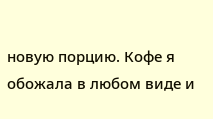новую порцию. Кофе я обожала в любом виде и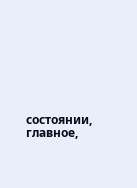состоянии, главное,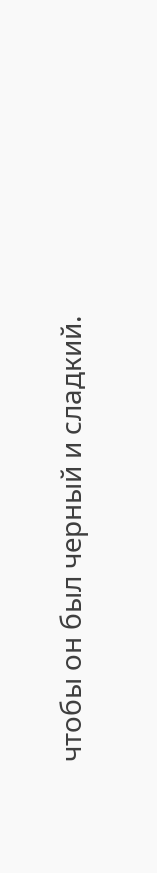чтобы он был черный и сладкий.